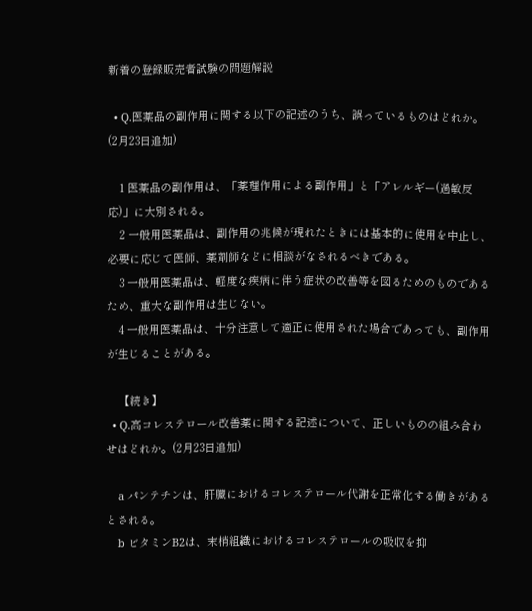新着の登録販売者試験の問題解説

  • Q.医薬品の副作用に関する以下の記述のうち、誤っているものはどれか。(2月23日追加)

    1 医薬品の副作用は、「薬理作用による副作用」と「アレルギー(過敏反応)」に大別される。
    2 一般用医薬品は、副作用の兆候が現れたときには基本的に使用を中止し、必要に応じて医師、薬剤師などに相談がなされるべきである。
    3 一般用医薬品は、軽度な疾病に伴う症状の改善等を図るためのものであるため、重大な副作用は生じない。
    4 一般用医薬品は、十分注意して適正に使用された場合であっても、副作用が生じることがある。

    【続き】
  • Q.高コレステロール改善薬に関する記述について、正しいものの組み合わせはどれか。(2月23日追加)

    a パンテチンは、肝臓におけるコレステロール代謝を正常化する働きがあるとされる。
    b ビタミンB2は、末梢組織におけるコレステロールの吸収を抑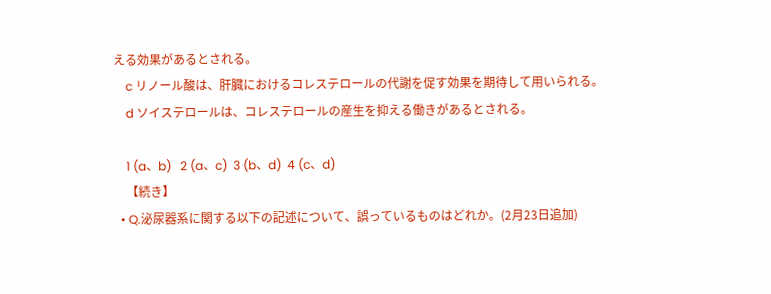える効果があるとされる。
    c リノール酸は、肝臓におけるコレステロールの代謝を促す効果を期待して用いられる。
    d ソイステロールは、コレステロールの産生を抑える働きがあるとされる。

    1 (a、b)   2 (a、c)  3 (b、d)  4 (c、d)
    【続き】
  • Q.泌尿器系に関する以下の記述について、誤っているものはどれか。(2月23日追加)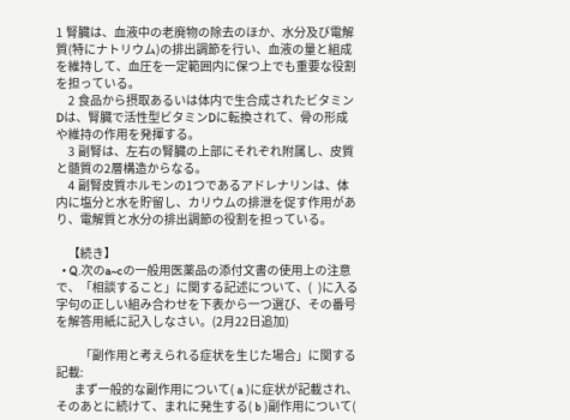1 腎臓は、血液中の老廃物の除去のほか、水分及び電解質(特にナトリウム)の排出調節を行い、血液の量と組成を維持して、血圧を一定範囲内に保つ上でも重要な役割を担っている。
    2 食品から摂取あるいは体内で生合成されたビタミンDは、腎臓で活性型ビタミンDに転換されて、骨の形成や維持の作用を発揮する。
    3 副腎は、左右の腎臓の上部にそれぞれ附属し、皮質と髄質の2層構造からなる。
    4 副腎皮質ホルモンの1つであるアドレナリンは、体内に塩分と水を貯留し、カリウムの排泄を促す作用があり、電解質と水分の排出調節の役割を担っている。

    【続き】
  • Q.次のa~cの一般用医薬品の添付文書の使用上の注意で、「相談すること」に関する記述について、(  )に入る字句の正しい組み合わせを下表から一つ選び、その番号を解答用紙に記入しなさい。(2月22日追加)

        「副作用と考えられる症状を生じた場合」に関する記載:
      まず一般的な副作用について( a )に症状が記載され、そのあとに続けて、まれに発生する( b )副作用について(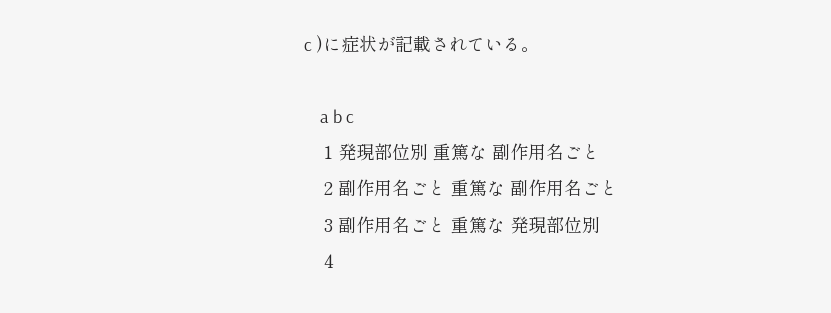c )に症状が記載されている。

    a b c
    1 発現部位別 重篤な 副作用名ごと
    2 副作用名ごと 重篤な 副作用名ごと
    3 副作用名ごと 重篤な 発現部位別
    4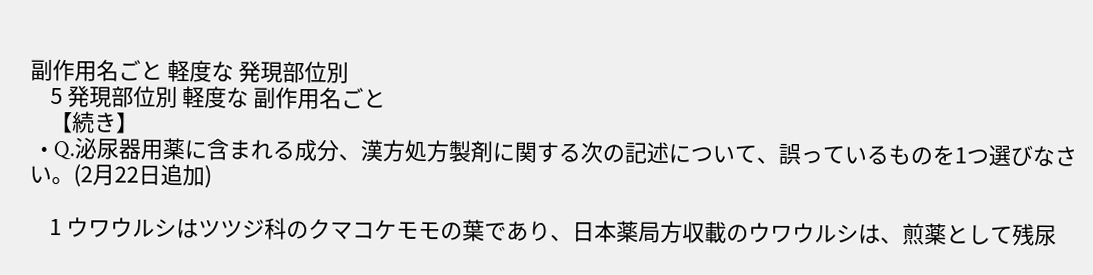副作用名ごと 軽度な 発現部位別
    5 発現部位別 軽度な 副作用名ごと
    【続き】
  • Q.泌尿器用薬に含まれる成分、漢方処方製剤に関する次の記述について、誤っているものを1つ選びなさい。(2月22日追加)

    1 ウワウルシはツツジ科のクマコケモモの葉であり、日本薬局方収載のウワウルシは、煎薬として残尿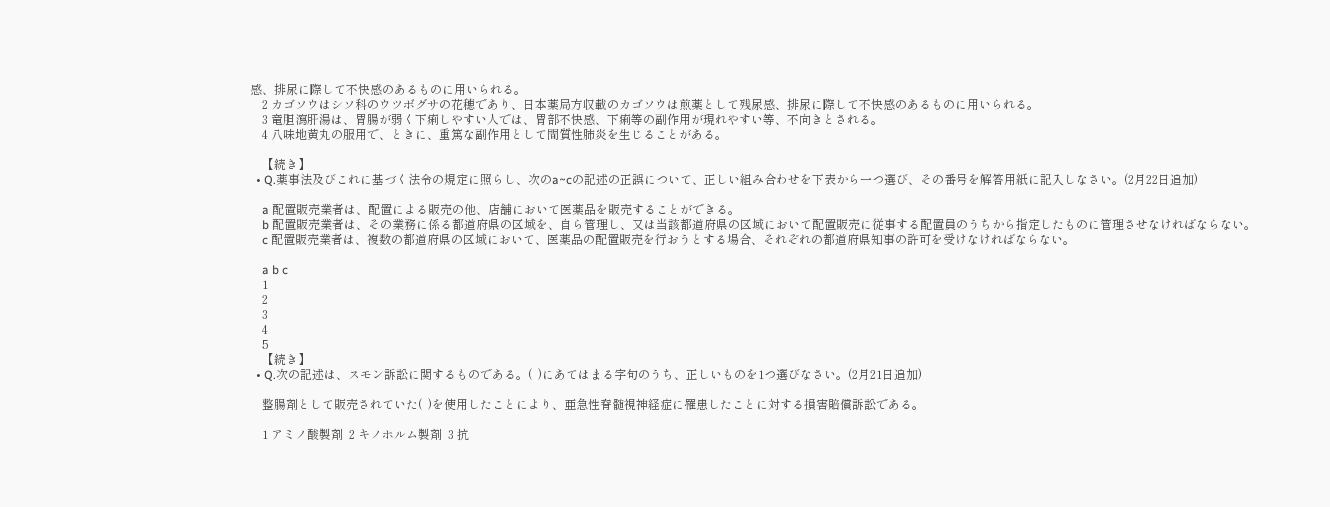感、排尿に際して不快感のあるものに用いられる。
    2 カゴソウはシソ科のウツボグサの花穂であり、日本薬局方収載のカゴソウは煎薬として残尿感、排尿に際して不快感のあるものに用いられる。
    3 竜胆瀉肝湯は、胃腸が弱く下痢しやすい人では、胃部不快感、下痢等の副作用が現れやすい等、不向きとされる。
    4 八味地黄丸の服用で、ときに、重篤な副作用として間質性肺炎を生じることがある。

    【続き】
  • Q.薬事法及びこれに基づく法令の規定に照らし、次のa~cの記述の正誤について、正しい組み合わせを下表から一つ選び、その番号を解答用紙に記入しなさい。(2月22日追加)

    a 配置販売業者は、配置による販売の他、店舗において医薬品を販売することができる。
    b 配置販売業者は、その業務に係る都道府県の区域を、自ら管理し、又は当該都道府県の区域において配置販売に従事する配置員のうちから指定したものに管理させなければならない。
    c 配置販売業者は、複数の都道府県の区域において、医薬品の配置販売を行おうとする場合、それぞれの都道府県知事の許可を受けなければならない。

    a b c
    1
    2
    3
    4
    5
    【続き】
  • Q.次の記述は、スモン訴訟に関するものである。(  )にあてはまる字句のうち、正しいものを1つ選びなさい。(2月21日追加)

    整腸剤として販売されていた(  )を使用したことにより、亜急性脊髄視神経症に罹患したことに対する損害賠償訴訟である。

    1 アミノ酸製剤  2 キノホルム製剤  3 抗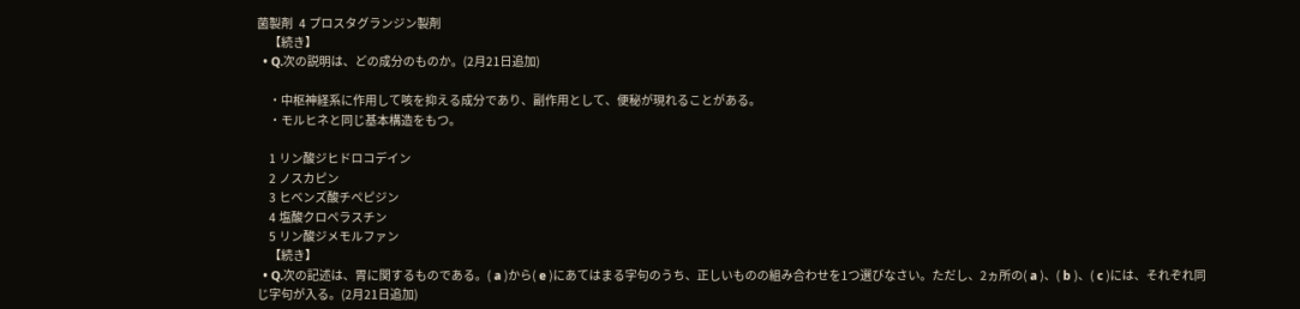菌製剤  4 プロスタグランジン製剤
    【続き】
  • Q.次の説明は、どの成分のものか。(2月21日追加)

    ・中枢神経系に作用して咳を抑える成分であり、副作用として、便秘が現れることがある。
    ・モルヒネと同じ基本構造をもつ。

    1 リン酸ジヒドロコデイン
    2 ノスカピン
    3 ヒベンズ酸チペピジン
    4 塩酸クロペラスチン
    5 リン酸ジメモルファン
    【続き】
  • Q.次の記述は、胃に関するものである。( a )から( e )にあてはまる字句のうち、正しいものの組み合わせを1つ選びなさい。ただし、2ヵ所の( a )、( b )、( c )には、それぞれ同じ字句が入る。(2月21日追加)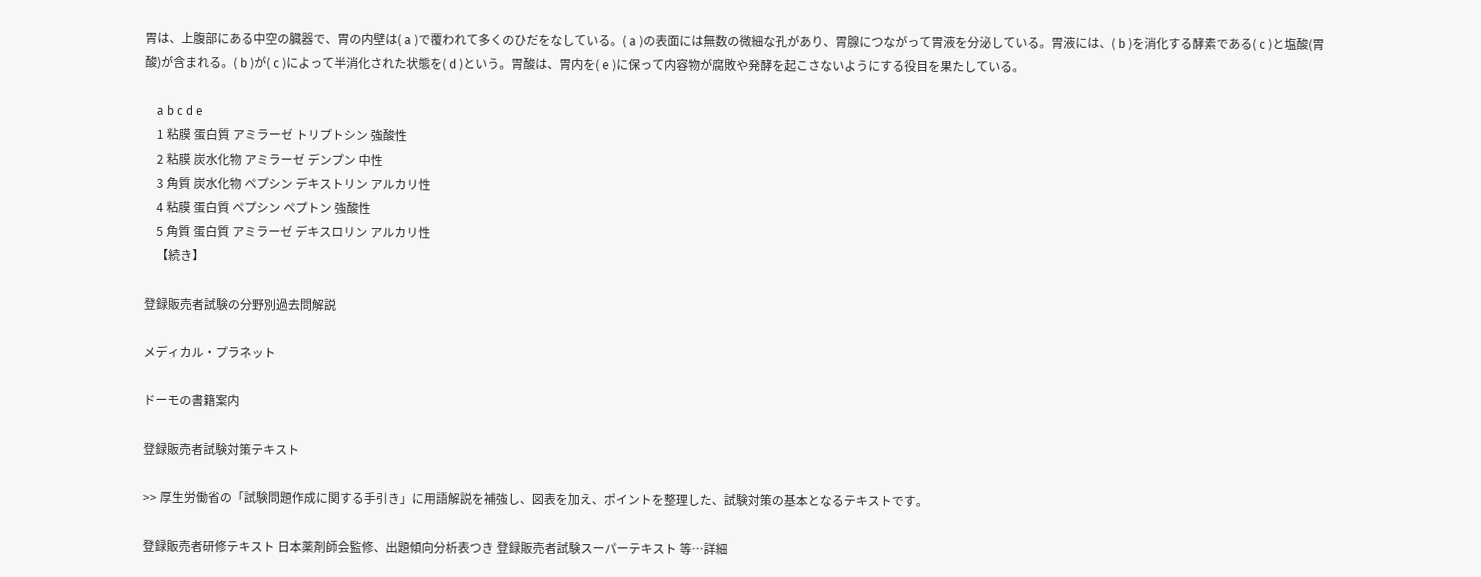胃は、上腹部にある中空の臓器で、胃の内壁は( a )で覆われて多くのひだをなしている。( a )の表面には無数の微細な孔があり、胃腺につながって胃液を分泌している。胃液には、( b )を消化する酵素である( c )と塩酸(胃酸)が含まれる。( b )が( c )によって半消化された状態を( d )という。胃酸は、胃内を( e )に保って内容物が腐敗や発酵を起こさないようにする役目を果たしている。

    a b c d e
    1 粘膜 蛋白質 アミラーゼ トリプトシン 強酸性
    2 粘膜 炭水化物 アミラーゼ デンプン 中性
    3 角質 炭水化物 ペプシン デキストリン アルカリ性
    4 粘膜 蛋白質 ペプシン ペプトン 強酸性
    5 角質 蛋白質 アミラーゼ デキスロリン アルカリ性
    【続き】

登録販売者試験の分野別過去問解説

メディカル・プラネット

ドーモの書籍案内

登録販売者試験対策テキスト

>> 厚生労働省の「試験問題作成に関する手引き」に用語解説を補強し、図表を加え、ポイントを整理した、試験対策の基本となるテキストです。

登録販売者研修テキスト 日本薬剤師会監修、出題傾向分析表つき 登録販売者試験スーパーテキスト 等…詳細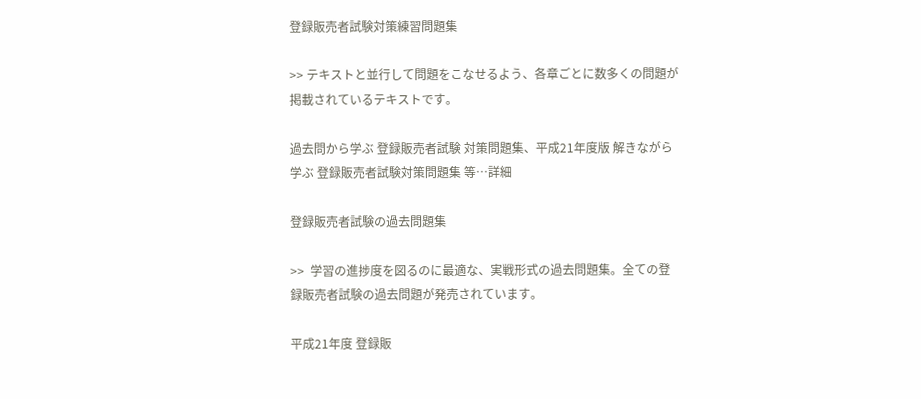登録販売者試験対策練習問題集

>> テキストと並行して問題をこなせるよう、各章ごとに数多くの問題が掲載されているテキストです。

過去問から学ぶ 登録販売者試験 対策問題集、平成21年度版 解きながら学ぶ 登録販売者試験対策問題集 等…詳細

登録販売者試験の過去問題集

>>  学習の進捗度を図るのに最適な、実戦形式の過去問題集。全ての登録販売者試験の過去問題が発売されています。

平成21年度 登録販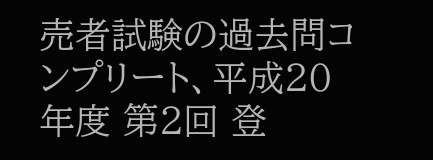売者試験の過去問コンプリート、平成20年度 第2回 登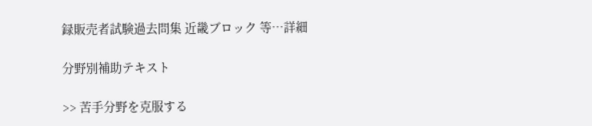録販売者試験過去問集 近畿ブロック 等…詳細

分野別補助テキスト

>> 苦手分野を克服する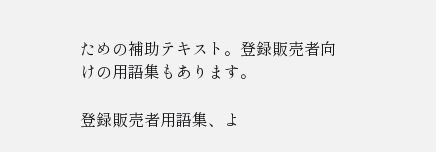ための補助テキスト。登録販売者向けの用語集もあります。

登録販売者用語集、よ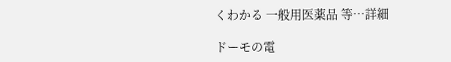くわかる 一般用医薬品 等…詳細

ドーモの電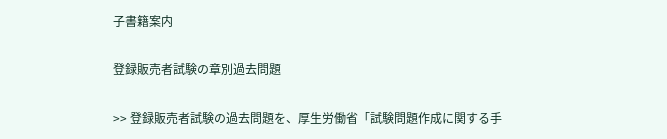子書籍案内

登録販売者試験の章別過去問題

>> 登録販売者試験の過去問題を、厚生労働省「試験問題作成に関する手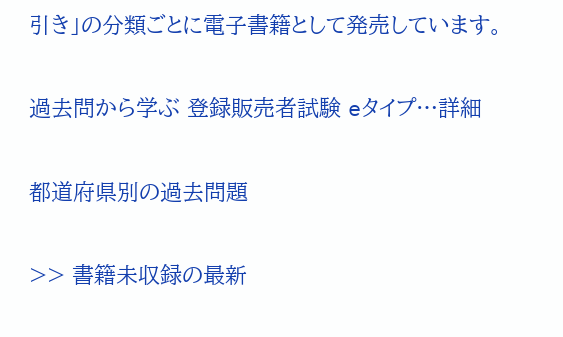引き」の分類ごとに電子書籍として発売しています。

過去問から学ぶ 登録販売者試験 eタイプ…詳細

都道府県別の過去問題

>> 書籍未収録の最新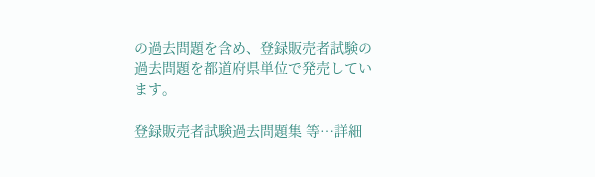の過去問題を含め、登録販売者試験の過去問題を都道府県単位で発売しています。

登録販売者試験過去問題集 等…詳細